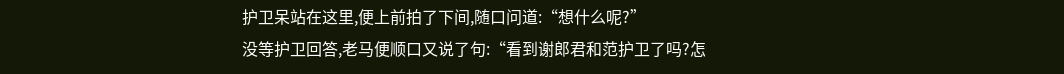护卫呆站在这里,便上前拍了下间,随口问道:“想什么呢?”
没等护卫回答,老马便顺口又说了句:“看到谢郎君和范护卫了吗?怎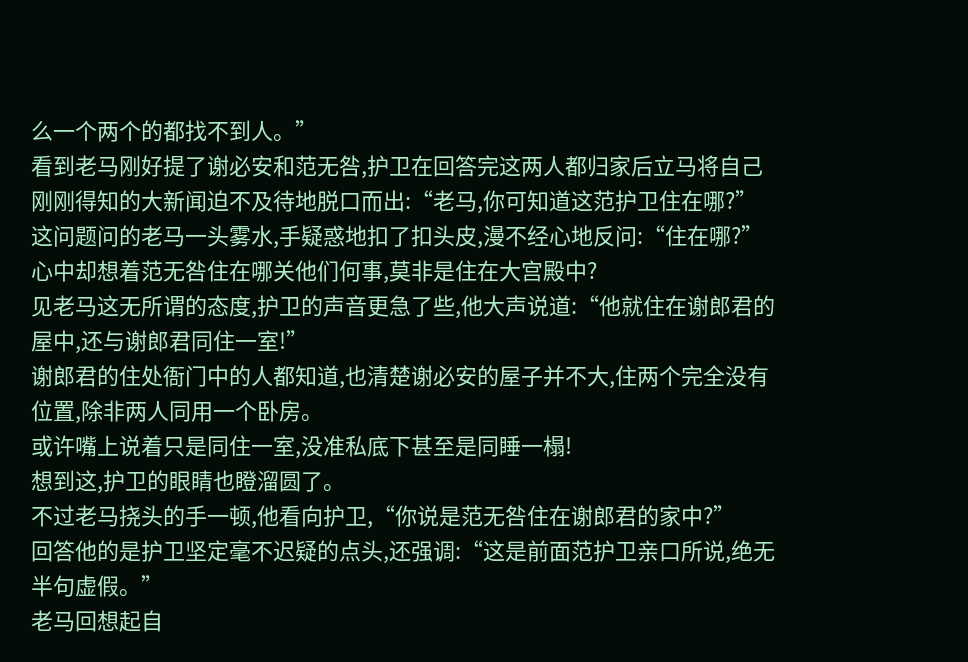么一个两个的都找不到人。”
看到老马刚好提了谢必安和范无咎,护卫在回答完这两人都归家后立马将自己刚刚得知的大新闻迫不及待地脱口而出:“老马,你可知道这范护卫住在哪?”
这问题问的老马一头雾水,手疑惑地扣了扣头皮,漫不经心地反问:“住在哪?”
心中却想着范无咎住在哪关他们何事,莫非是住在大宫殿中?
见老马这无所谓的态度,护卫的声音更急了些,他大声说道:“他就住在谢郎君的屋中,还与谢郎君同住一室!”
谢郎君的住处衙门中的人都知道,也清楚谢必安的屋子并不大,住两个完全没有位置,除非两人同用一个卧房。
或许嘴上说着只是同住一室,没准私底下甚至是同睡一榻!
想到这,护卫的眼睛也瞪溜圆了。
不过老马挠头的手一顿,他看向护卫,“你说是范无咎住在谢郎君的家中?”
回答他的是护卫坚定毫不迟疑的点头,还强调:“这是前面范护卫亲口所说,绝无半句虚假。”
老马回想起自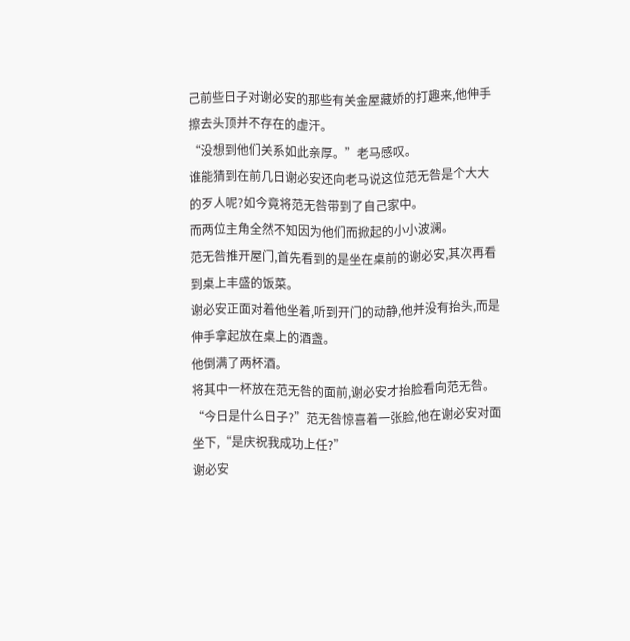己前些日子对谢必安的那些有关金屋藏娇的打趣来,他伸手擦去头顶并不存在的虚汗。
“没想到他们关系如此亲厚。”老马感叹。
谁能猜到在前几日谢必安还向老马说这位范无咎是个大大的歹人呢?如今竟将范无咎带到了自己家中。
而两位主角全然不知因为他们而掀起的小小波澜。
范无咎推开屋门,首先看到的是坐在桌前的谢必安,其次再看到桌上丰盛的饭菜。
谢必安正面对着他坐着,听到开门的动静,他并没有抬头,而是伸手拿起放在桌上的酒盏。
他倒满了两杯酒。
将其中一杯放在范无咎的面前,谢必安才抬脸看向范无咎。
“今日是什么日子?”范无咎惊喜着一张脸,他在谢必安对面坐下,“是庆祝我成功上任?”
谢必安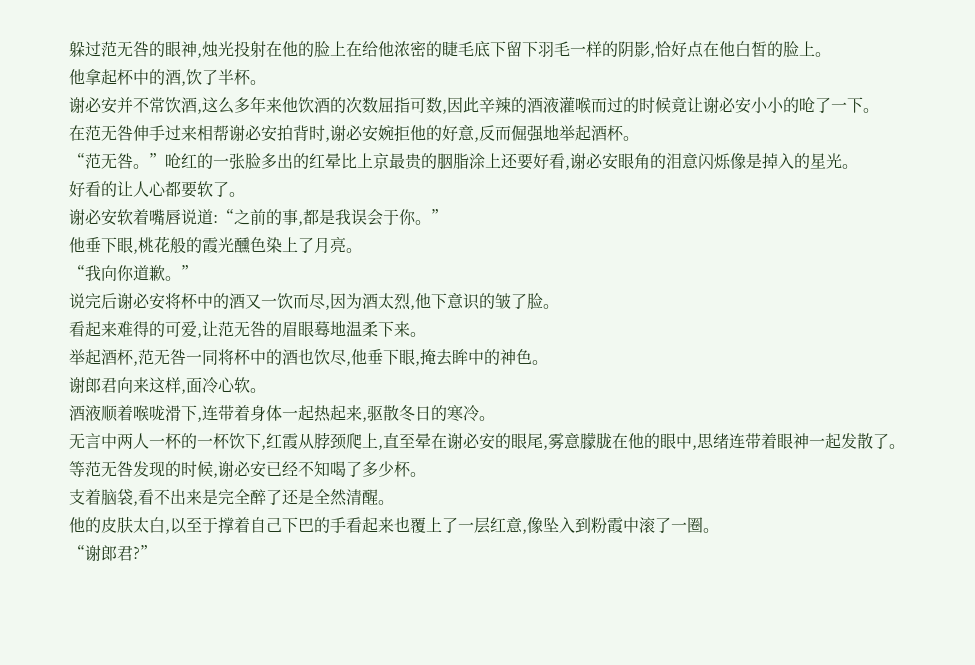躲过范无咎的眼神,烛光投射在他的脸上在给他浓密的睫毛底下留下羽毛一样的阴影,恰好点在他白皙的脸上。
他拿起杯中的酒,饮了半杯。
谢必安并不常饮酒,这么多年来他饮酒的次数屈指可数,因此辛辣的酒液灌喉而过的时候竟让谢必安小小的呛了一下。
在范无咎伸手过来相帮谢必安拍背时,谢必安婉拒他的好意,反而倔强地举起酒杯。
“范无咎。”呛红的一张脸多出的红晕比上京最贵的胭脂涂上还要好看,谢必安眼角的泪意闪烁像是掉入的星光。
好看的让人心都要软了。
谢必安软着嘴唇说道:“之前的事,都是我误会于你。”
他垂下眼,桃花般的霞光醺色染上了月亮。
“我向你道歉。”
说完后谢必安将杯中的酒又一饮而尽,因为酒太烈,他下意识的皱了脸。
看起来难得的可爱,让范无咎的眉眼蓦地温柔下来。
举起酒杯,范无咎一同将杯中的酒也饮尽,他垂下眼,掩去眸中的神色。
谢郎君向来这样,面冷心软。
酒液顺着喉咙滑下,连带着身体一起热起来,驱散冬日的寒冷。
无言中两人一杯的一杯饮下,红霞从脖颈爬上,直至晕在谢必安的眼尾,雾意朦胧在他的眼中,思绪连带着眼神一起发散了。
等范无咎发现的时候,谢必安已经不知喝了多少杯。
支着脑袋,看不出来是完全醉了还是全然清醒。
他的皮肤太白,以至于撑着自己下巴的手看起来也覆上了一层红意,像坠入到粉霞中滚了一圈。
“谢郎君?”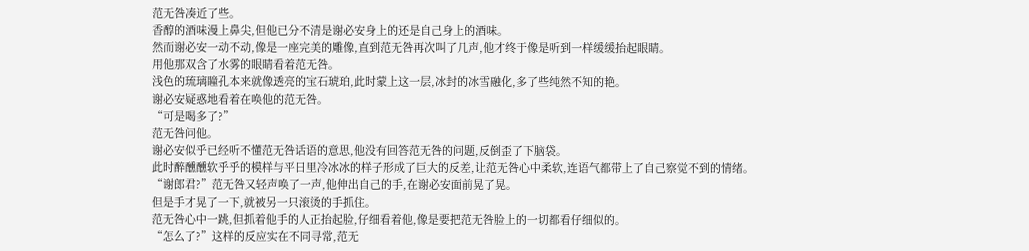范无咎凑近了些。
香醇的酒味漫上鼻尖,但他已分不清是谢必安身上的还是自己身上的酒味。
然而谢必安一动不动,像是一座完美的雕像,直到范无咎再次叫了几声,他才终于像是听到一样缓缓抬起眼睛。
用他那双含了水雾的眼睛看着范无咎。
浅色的琉璃瞳孔本来就像透亮的宝石琥珀,此时蒙上这一层,冰封的冰雪融化,多了些纯然不知的艳。
谢必安疑惑地看着在唤他的范无咎。
“可是喝多了?”
范无咎问他。
谢必安似乎已经听不懂范无咎话语的意思,他没有回答范无咎的问题,反倒歪了下脑袋。
此时醉醺醺软乎乎的模样与平日里冷冰冰的样子形成了巨大的反差,让范无咎心中柔软,连语气都带上了自己察觉不到的情绪。
“谢郎君?”范无咎又轻声唤了一声,他伸出自己的手,在谢必安面前晃了晃。
但是手才晃了一下,就被另一只滚烫的手抓住。
范无咎心中一跳,但抓着他手的人正抬起脸,仔细看着他,像是要把范无咎脸上的一切都看仔细似的。
“怎么了?”这样的反应实在不同寻常,范无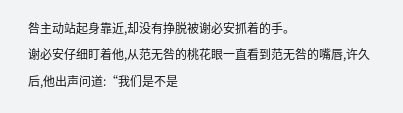咎主动站起身靠近,却没有挣脱被谢必安抓着的手。
谢必安仔细盯着他,从范无咎的桃花眼一直看到范无咎的嘴唇,许久后,他出声问道:“我们是不是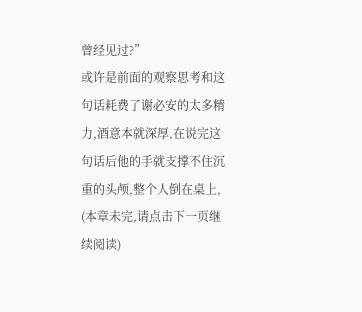曾经见过?”
或许是前面的观察思考和这句话耗费了谢必安的太多精力,酒意本就深厚,在说完这句话后他的手就支撑不住沉重的头颅,整个人倒在桌上,
(本章未完,请点击下一页继续阅读)